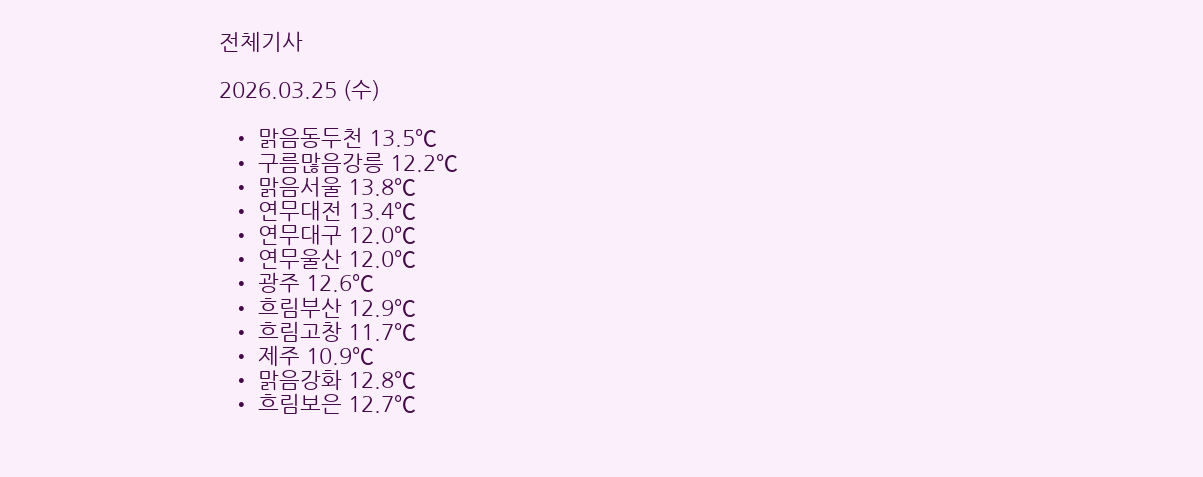전체기사

2026.03.25 (수)

  • 맑음동두천 13.5℃
  • 구름많음강릉 12.2℃
  • 맑음서울 13.8℃
  • 연무대전 13.4℃
  • 연무대구 12.0℃
  • 연무울산 12.0℃
  • 광주 12.6℃
  • 흐림부산 12.9℃
  • 흐림고창 11.7℃
  • 제주 10.9℃
  • 맑음강화 12.8℃
  • 흐림보은 12.7℃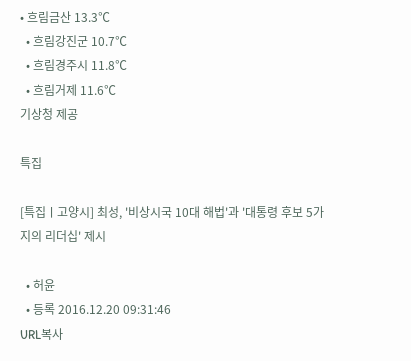• 흐림금산 13.3℃
  • 흐림강진군 10.7℃
  • 흐림경주시 11.8℃
  • 흐림거제 11.6℃
기상청 제공

특집

[특집ㅣ고양시] 최성, '비상시국 10대 해법'과 '대통령 후보 5가지의 리더십' 제시

  • 허윤
  • 등록 2016.12.20 09:31:46
URL복사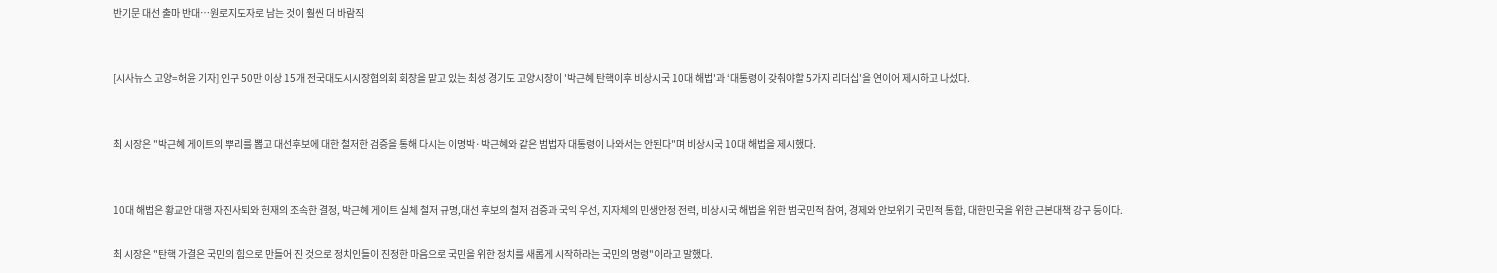반기문 대선 출마 반대…원로지도자로 남는 것이 훨씬 더 바람직


[시사뉴스 고양=허윤 기자] 인구 50만 이상 15개 전국대도시시장협의회 회장을 맡고 있는 최성 경기도 고양시장이 '박근혜 탄핵이후 비상시국 10대 해법'과 ‘대통령이 갖춰야할 5가지 리더십'을 연이어 제시하고 나섰다.


최 시장은 "박근혜 게이트의 뿌리를 뽑고 대선후보에 대한 철저한 검증을 통해 다시는 이명박·박근혜와 같은 범법자 대통령이 나와서는 안된다"며 비상시국 10대 해법을 제시했다.


10대 해법은 황교안 대행 자진사퇴와 헌재의 조속한 결정, 박근혜 게이트 실체 철저 규명,대선 후보의 철저 검증과 국익 우선, 지자체의 민생안정 전력, 비상시국 해법을 위한 범국민적 참여, 경제와 안보위기 국민적 통합, 대한민국을 위한 근본대책 강구 등이다.

최 시장은 "탄핵 가결은 국민의 힘으로 만들어 진 것으로 정치인들이 진정한 마음으로 국민을 위한 정치를 새롭게 시작하라는 국민의 명령"이라고 말했다.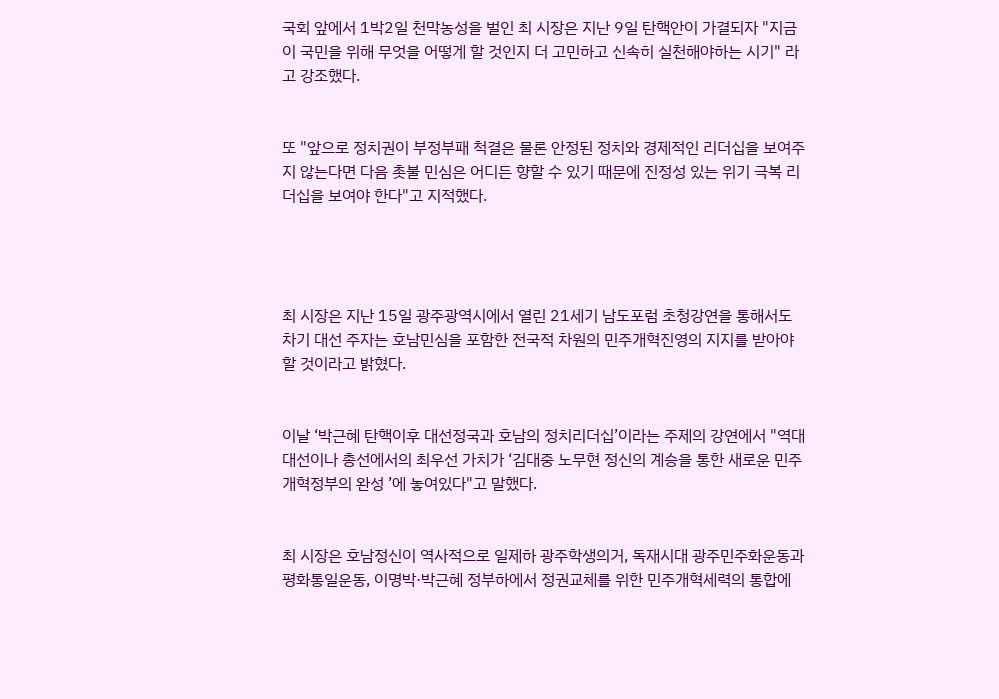국회 앞에서 1박2일 천막농성을 벌인 최 시장은 지난 9일 탄핵안이 가결되자 "지금이 국민을 위해 무엇을 어떻게 할 것인지 더 고민하고 신속히 실천해야하는 시기" 라고 강조했다.


또 "앞으로 정치권이 부정부패 척결은 물론 안정된 정치와 경제적인 리더십을 보여주지 않는다면 다음 촛불 민심은 어디든 향할 수 있기 때문에 진정성 있는 위기 극복 리더십을 보여야 한다"고 지적했다.




최 시장은 지난 15일 광주광역시에서 열린 21세기 남도포럼 초청강연을 통해서도 차기 대선 주자는 호남민심을 포함한 전국적 차원의 민주개혁진영의 지지를 받아야 할 것이라고 밝혔다.


이날 ‘박근혜 탄핵이후 대선정국과 호남의 정치리더십’이라는 주제의 강연에서 "역대 대선이나 총선에서의 최우선 가치가 ‘김대중 노무현 정신의 계승을 통한 새로운 민주개혁정부의 완성 ’에 놓여있다"고 말했다.


최 시장은 호남정신이 역사적으로 일제하 광주학생의거, 독재시대 광주민주화운동과 평화통일운동, 이명박·박근혜 정부하에서 정권교체를 위한 민주개혁세력의 통합에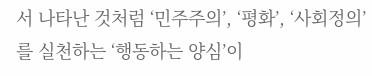서 나타난 것처럼 ‘민주주의’, ‘평화’, ‘사회정의’를 실천하는 ‘행동하는 양심’이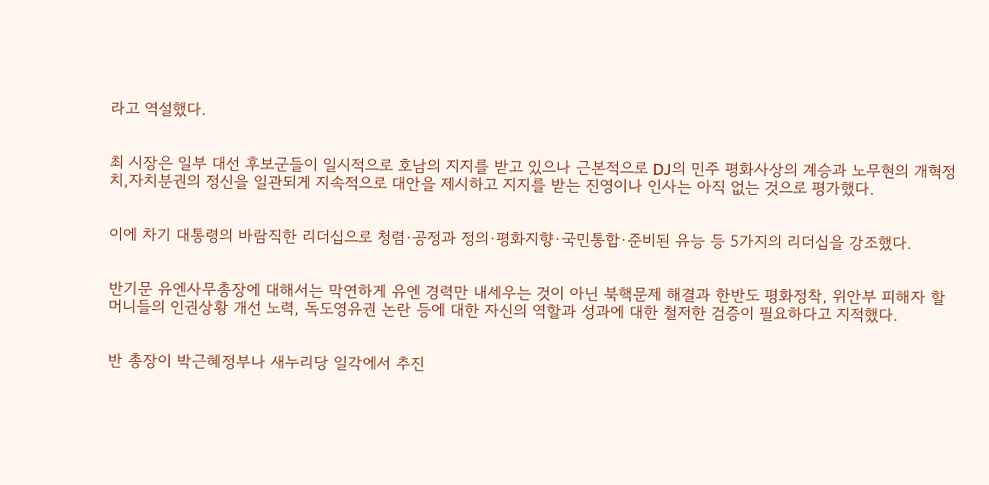라고 역설했다.


최 시장은 일부 대선 후보군들이 일시적으로 호남의 지지를 받고 있으나 근본적으로 DJ의 민주 평화사상의 계승과 노무현의 개혁정치,자치분권의 정신을 일관되게 지속적으로 대안을 제시하고 지지를 받는 진영이나 인사는 아직 없는 것으로 평가했다.


이에 차기 대통령의 바람직한 리더십으로 청렴·공정과 정의·평화지향·국민통합·준비된 유능 등 5가지의 리더십을 강조했다.


반기문 유엔사무총장에 대해서는 막연하게 유엔 경력만 내세우는 것이 아닌 북핵문제 해결과 한반도 평화정착, 위안부 피해자 할머니들의 인권상황 개선 노력, 독도영유권 논란 등에 대한 자신의 역할과 성과에 대한 철저한 검증이 필요하다고 지적했다.


반 총장이 박근혜정부나 새누리당 일각에서 추진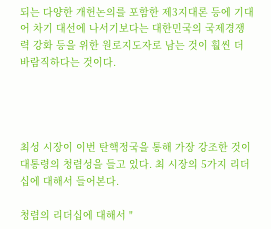되는 다양한 개헌논의를 포함한 제3지대론 등에 기대어 차기 대선에 나서기보다는 대한민국의 국제경쟁력 강화 등을 위한 원로지도자로 남는 것이 훨씬 더 바람직하다는 것이다.




최성 시장이 이번 탄핵정국을 통해 가장 강조한 것이 대통령의 청렴성을 들고 있다. 최 시장의 5가지 리더십에 대해서 들어본다.

청렴의 리더십에 대해서 "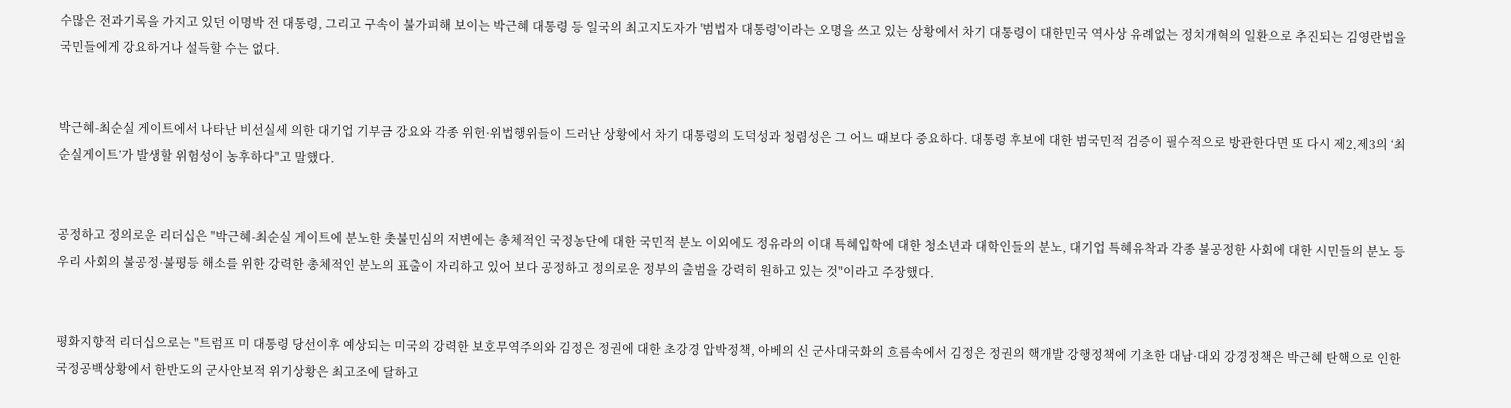수많은 전과기록을 가지고 있던 이명박 전 대통령, 그리고 구속이 불가피해 보이는 박근혜 대통령 등 일국의 최고지도자가 '범법자 대통령'이라는 오명을 쓰고 있는 상황에서 차기 대통령이 대한민국 역사상 유례없는 정치개혁의 일환으로 추진되는 김영란법을 국민들에게 강요하거나 설득할 수는 없다.


박근혜-최순실 게이트에서 나타난 비선실세 의한 대기업 기부금 강요와 각종 위헌·위법행위들이 드러난 상황에서 차기 대통령의 도덕성과 청렴성은 그 어느 때보다 중요하다. 대통령 후보에 대한 범국민적 검증이 필수적으로 방관한다면 또 다시 제2,제3의 ‘최순실게이트’가 발생할 위험성이 농후하다"고 말했다.


공정하고 정의로운 리더십은 "박근혜-최순실 게이트에 분노한 촛불민심의 저변에는 총체적인 국정농단에 대한 국민적 분노 이외에도 정유라의 이대 특혜입학에 대한 청소년과 대학인들의 분노, 대기업 특혜유착과 각종 불공정한 사회에 대한 시민들의 분노 등 우리 사회의 불공정·불평등 해소를 위한 강력한 총체적인 분노의 표출이 자리하고 있어 보다 공정하고 정의로운 정부의 출범을 강력히 원하고 있는 것"이라고 주장했다.


평화지향적 리더십으로는 "트럼프 미 대통령 당선이후 예상되는 미국의 강력한 보호무역주의와 김정은 정권에 대한 초강경 압박정책, 아베의 신 군사대국화의 흐름속에서 김정은 정권의 핵개발 강행정책에 기초한 대남·대외 강경정책은 박근혜 탄핵으로 인한 국정공백상황에서 한반도의 군사안보적 위기상황은 최고조에 달하고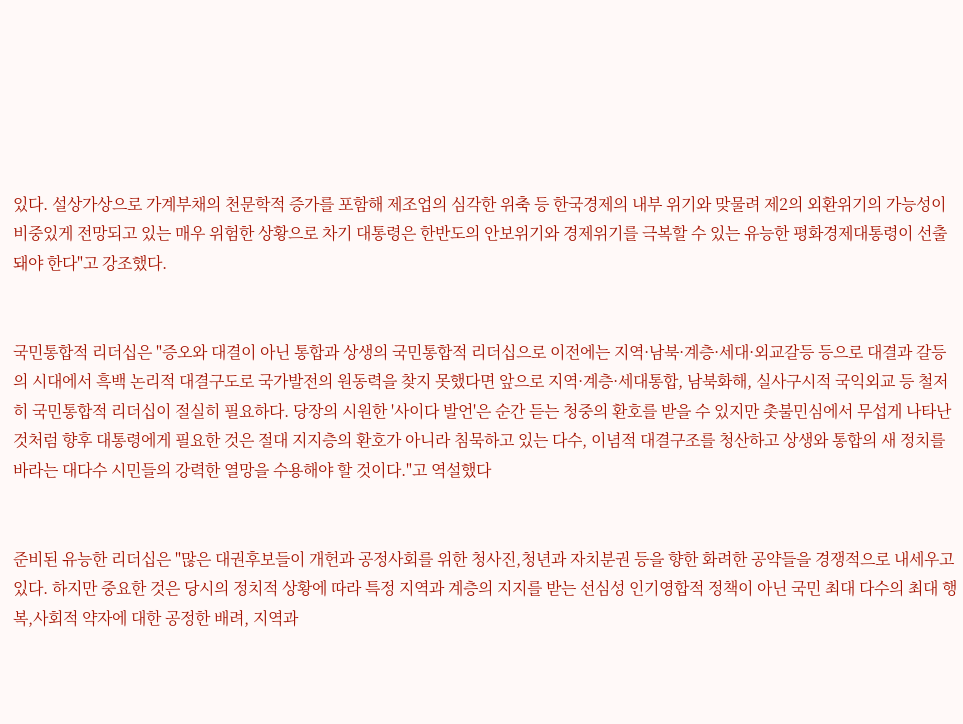있다. 설상가상으로 가계부채의 천문학적 증가를 포함해 제조업의 심각한 위축 등 한국경제의 내부 위기와 맞물려 제2의 외환위기의 가능성이 비중있게 전망되고 있는 매우 위험한 상황으로 차기 대통령은 한반도의 안보위기와 경제위기를 극복할 수 있는 유능한 평화경제대통령이 선출돼야 한다"고 강조했다.


국민통합적 리더십은 "증오와 대결이 아닌 통합과 상생의 국민통합적 리더십으로 이전에는 지역·남북·계층·세대·외교갈등 등으로 대결과 갈등의 시대에서 흑백 논리적 대결구도로 국가발전의 원동력을 찾지 못했다면 앞으로 지역·계층·세대통합, 남북화해, 실사구시적 국익외교 등 철저히 국민통합적 리더십이 절실히 필요하다. 당장의 시원한 '사이다 발언'은 순간 듣는 청중의 환호를 받을 수 있지만 촛불민심에서 무섭게 나타난 것처럼 향후 대통령에게 필요한 것은 절대 지지층의 환호가 아니라 침묵하고 있는 다수, 이념적 대결구조를 청산하고 상생와 통합의 새 정치를 바라는 대다수 시민들의 강력한 열망을 수용해야 할 것이다."고 역설했다


준비된 유능한 리더십은 "많은 대권후보들이 개헌과 공정사회를 위한 청사진,청년과 자치분권 등을 향한 화려한 공약들을 경쟁적으로 내세우고 있다. 하지만 중요한 것은 당시의 정치적 상황에 따라 특정 지역과 계층의 지지를 받는 선심성 인기영합적 정책이 아닌 국민 최대 다수의 최대 행복,사회적 약자에 대한 공정한 배려, 지역과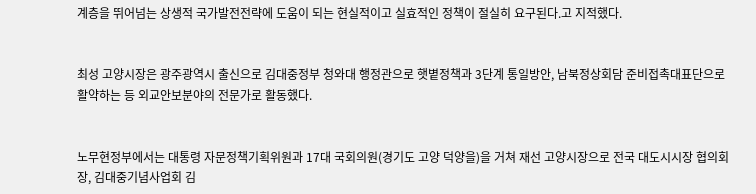계층을 뛰어넘는 상생적 국가발전전략에 도움이 되는 현실적이고 실효적인 정책이 절실히 요구된다.고 지적했다.


최성 고양시장은 광주광역시 출신으로 김대중정부 청와대 행정관으로 햇볕정책과 3단계 통일방안, 남북정상회담 준비접촉대표단으로 활약하는 등 외교안보분야의 전문가로 활동했다.


노무현정부에서는 대통령 자문정책기획위원과 17대 국회의원(경기도 고양 덕양을)을 거쳐 재선 고양시장으로 전국 대도시시장 협의회장, 김대중기념사업회 김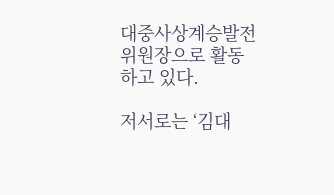대중사상계승발전 위원장으로 활동하고 있다.

저서로는 ‘김대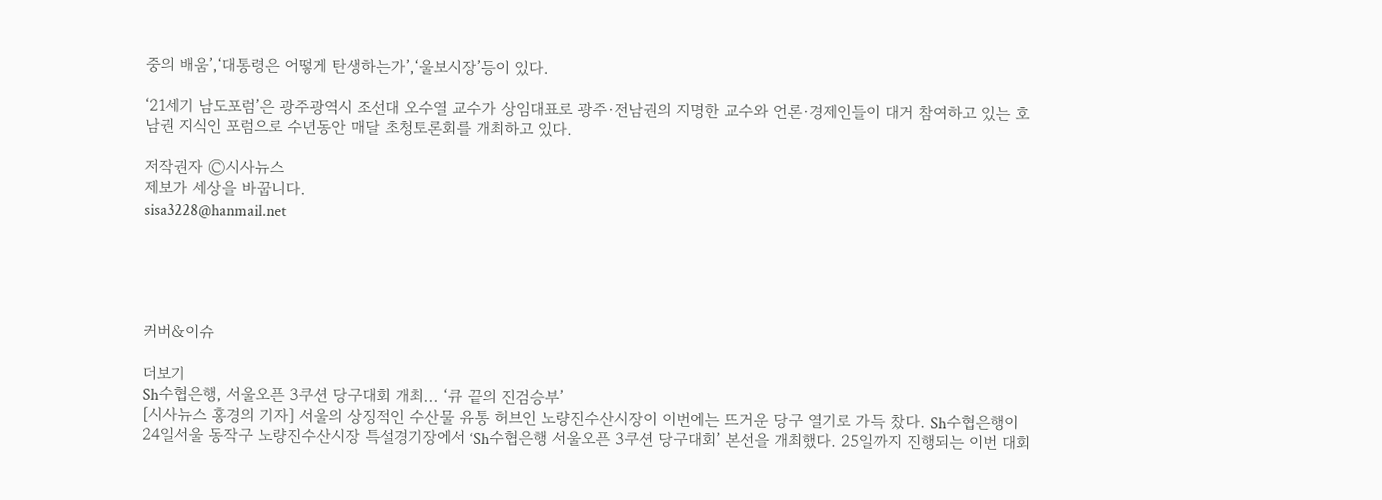중의 배움’,‘대통령은 어떻게 탄생하는가’,‘울보시장’등이 있다.

‘21세기 남도포럼’은 광주광역시 조선대 오수열 교수가 상임대표로 광주·전남권의 지명한 교수와 언론·경제인들이 대거 참여하고 있는 호남권 지식인 포럼으로 수년동안 매달 초청토론회를 개최하고 있다.

저작권자 Ⓒ시사뉴스
제보가 세상을 바꿉니다.
sisa3228@hanmail.net





커버&이슈

더보기
Sh수협은행, 서울오픈 3쿠션 당구대회 개최... ‘큐 끝의 진검승부’
[시사뉴스 홍경의 기자] 서울의 상징적인 수산물 유통 허브인 노량진수산시장이 이번에는 뜨거운 당구 열기로 가득 찼다. Sh수협은행이 24일서울 동작구 노량진수산시장 특설경기장에서 ‘Sh수협은행 서울오픈 3쿠션 당구대회’ 본선을 개최했다. 25일까지 진행되는 이번 대회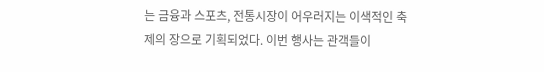는 금융과 스포츠, 전통시장이 어우러지는 이색적인 축제의 장으로 기획되었다. 이번 행사는 관객들이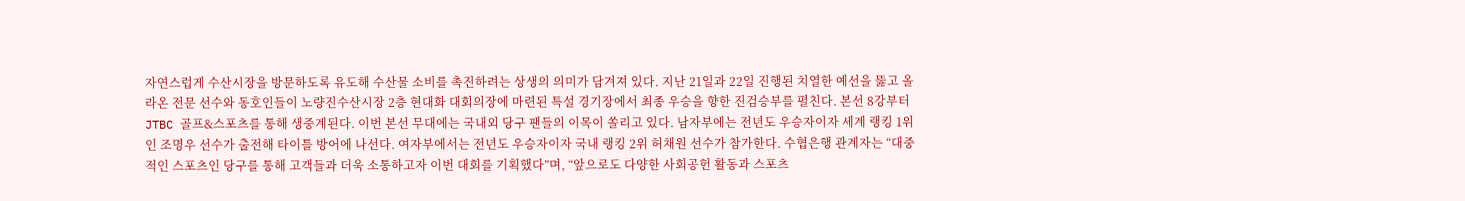자연스럽게 수산시장을 방문하도록 유도해 수산물 소비를 촉진하려는 상생의 의미가 담겨져 있다. 지난 21일과 22일 진행된 치열한 예선을 뚫고 올라온 전문 선수와 동호인들이 노량진수산시장 2층 현대화 대회의장에 마련된 특설 경기장에서 최종 우승을 향한 진검승부를 펼친다. 본선 8강부터 JTBC 골프&스포츠를 통해 생중계된다. 이번 본선 무대에는 국내외 당구 팬들의 이목이 쏠리고 있다. 남자부에는 전년도 우승자이자 세계 랭킹 1위인 조명우 선수가 출전해 타이틀 방어에 나선다. 여자부에서는 전년도 우승자이자 국내 랭킹 2위 허채원 선수가 참가한다. 수협은행 관계자는 “대중적인 스포츠인 당구를 통해 고객들과 더욱 소통하고자 이번 대회를 기획했다”며, “앞으로도 다양한 사회공헌 활동과 스포츠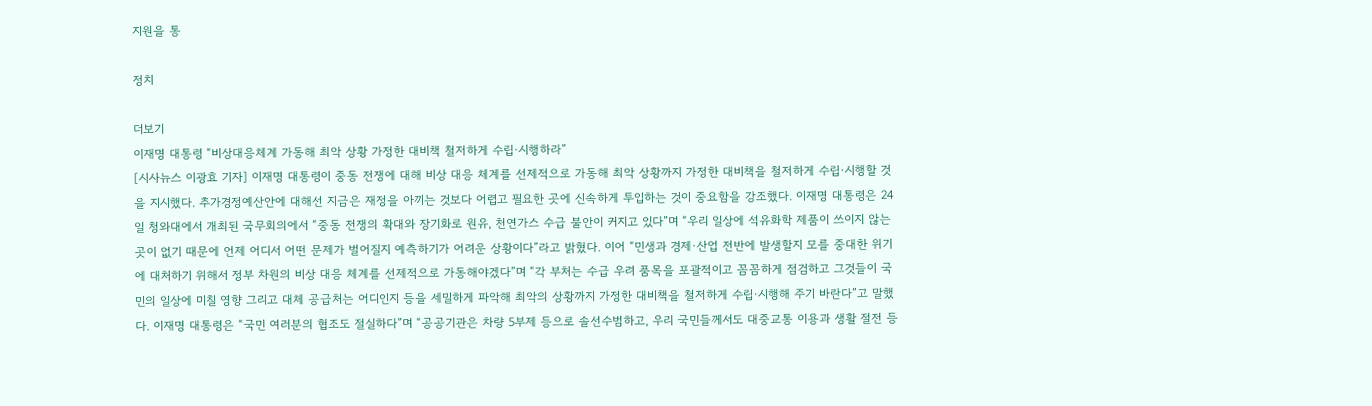지원을 통

정치

더보기
이재명 대통령 “비상대응체계 가동해 최악 상황 가정한 대비책 철저하게 수립·시행하라”
[시사뉴스 이광효 기자] 이재명 대통령이 중동 전쟁에 대해 비상 대응 체계를 선제적으로 가동해 최악 상황까지 가정한 대비책을 철저하게 수립·시행할 것을 지시했다. 추가경정예산안에 대해선 지금은 재정을 아끼는 것보다 어렵고 필요한 곳에 신속하게 투입하는 것이 중요함을 강조했다. 이재명 대통령은 24일 청와대에서 개최된 국무회의에서 “중동 전쟁의 확대와 장기화로 원유, 천연가스 수급 불안이 커지고 있다”며 “우리 일상에 석유화학 제품이 쓰이지 않는 곳이 없기 때문에 언제 어디서 어떤 문제가 벌어질지 예측하기가 어려운 상황이다”라고 밝혔다. 이어 “민생과 경제·산업 전반에 발생할지 모를 중대한 위기에 대처하기 위해서 정부 차원의 비상 대응 체계를 선제적으로 가동해야겠다”며 “각 부처는 수급 우려 품목을 포괄적이고 꼼꼼하게 점검하고 그것들이 국민의 일상에 미칠 영향 그리고 대체 공급처는 어디인지 등을 세밀하게 파악해 최악의 상황까지 가정한 대비책을 철저하게 수립·시행해 주기 바란다”고 말했다. 이재명 대통령은 “국민 여러분의 협조도 절실하다”며 “공공기관은 차량 5부제 등으로 솔선수범하고, 우리 국민들께서도 대중교통 이용과 생활 절전 등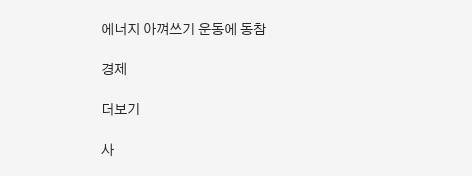에너지 아껴쓰기 운동에 동참

경제

더보기

사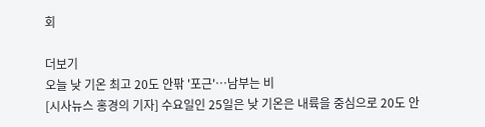회

더보기
오늘 낮 기온 최고 20도 안팎 '포근'…남부는 비
[시사뉴스 홍경의 기자] 수요일인 25일은 낮 기온은 내륙을 중심으로 20도 안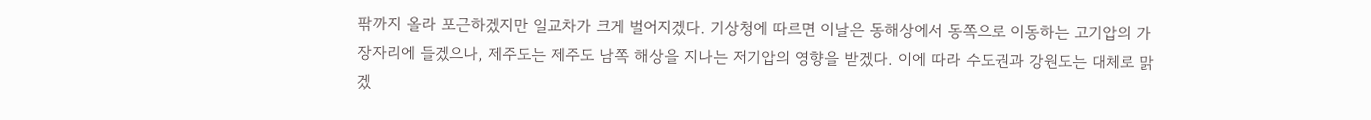팎까지 올라 포근하겠지만 일교차가 크게 벌어지겠다. 기상청에 따르면 이날은 동해상에서 동쪽으로 이동하는 고기압의 가장자리에 들겠으나, 제주도는 제주도 남쪽 해상을 지나는 저기압의 영향을 받겠다. 이에 따라 수도권과 강원도는 대체로 맑겠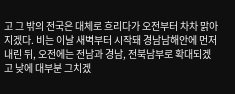고 그 밖의 전국은 대체로 흐리다가 오전부터 차차 맑아지겠다. 비는 이날 새벽부터 시작돼 경남남해안에 먼저 내린 뒤, 오전에는 전남과 경남, 전북남부로 확대되겠고 낮에 대부분 그치겠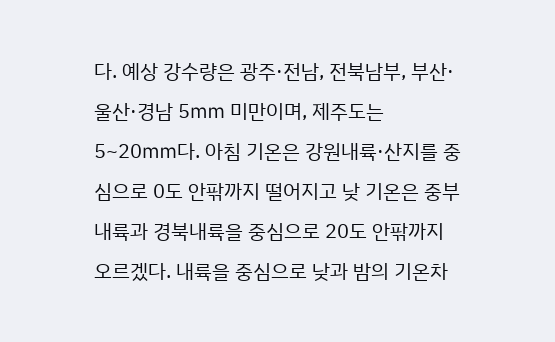다. 예상 강수량은 광주·전남, 전북남부, 부산·울산·경남 5㎜ 미만이며, 제주도는 5~20㎜다. 아침 기온은 강원내륙·산지를 중심으로 0도 안팎까지 떨어지고 낮 기온은 중부내륙과 경북내륙을 중심으로 20도 안팎까지 오르겠다. 내륙을 중심으로 낮과 밤의 기온차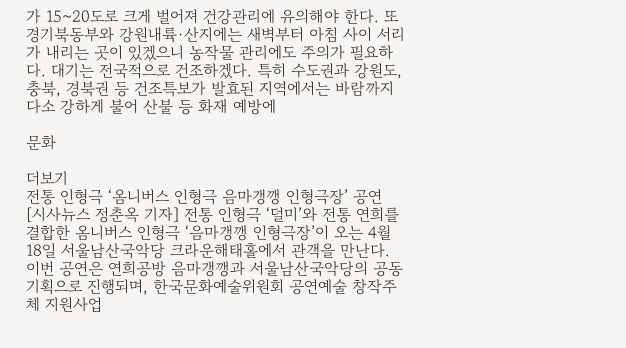가 15~20도로 크게 벌어져 건강관리에 유의해야 한다. 또 경기북동부와 강원내륙·산지에는 새벽부터 아침 사이 서리가 내리는 곳이 있겠으니 농작물 관리에도 주의가 필요하다. 대기는 전국적으로 건조하겠다. 특히 수도권과 강원도, 충북, 경북권 등 건조특보가 발효된 지역에서는 바람까지 다소 강하게 불어 산불 등 화재 예방에

문화

더보기
전통 인형극 ‘옴니버스 인형극 음마갱깽 인형극장’ 공연
[시사뉴스 정춘옥 기자] 전통 인형극 ‘덜미’와 전통 연희를 결합한 옴니버스 인형극 ‘음마갱깽 인형극장’이 오는 4월 18일 서울남산국악당 크라운해태홀에서 관객을 만난다. 이번 공연은 연희공방 음마갱깽과 서울남산국악당의 공동기획으로 진행되며, 한국문화예술위원회 공연예술 창작주체 지원사업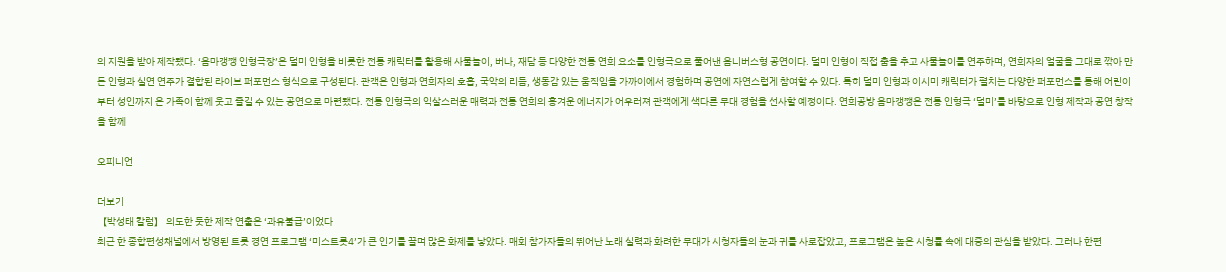의 지원을 받아 제작됐다. ‘음마갱깽 인형극장’은 덜미 인형을 비롯한 전통 캐릭터를 활용해 사물놀이, 버나, 재담 등 다양한 전통 연희 요소를 인형극으로 풀어낸 옴니버스형 공연이다. 덜미 인형이 직접 춤을 추고 사물놀이를 연주하며, 연희자의 얼굴을 그대로 깎아 만든 인형과 실연 연주가 결합된 라이브 퍼포먼스 형식으로 구성된다. 관객은 인형과 연희자의 호흡, 국악의 리듬, 생동감 있는 움직임을 가까이에서 경험하며 공연에 자연스럽게 참여할 수 있다. 특히 덜미 인형과 이시미 캐릭터가 펼치는 다양한 퍼포먼스를 통해 어린이부터 성인까지 온 가족이 함께 웃고 즐길 수 있는 공연으로 마련됐다. 전통 인형극의 익살스러운 매력과 전통 연희의 흥겨운 에너지가 어우러져 관객에게 색다른 무대 경험을 선사할 예정이다. 연희공방 음마갱깽은 전통 인형극 ‘덜미’를 바탕으로 인형 제작과 공연 창작을 함께

오피니언

더보기
【박성태 칼럼】 의도한 듯한 제작 연출은 ‘과유불급’이었다
최근 한 종합편성채널에서 방영된 트롯 경연 프로그램 ‘미스트롯4’가 큰 인기를 끌며 많은 화제를 낳았다. 매회 참가자들의 뛰어난 노래 실력과 화려한 무대가 시청자들의 눈과 귀를 사로잡았고, 프로그램은 높은 시청률 속에 대중의 관심을 받았다. 그러나 한편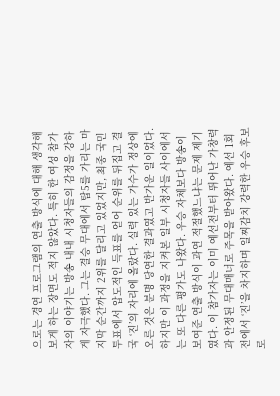으로는 경연 프로그램의 연출 방식에 대해 생각해 보게 하는 장면도 적지 않았다. 특히 한 여성 참가자의 이야기는 방송 내내 시청자들의 감정을 강하게 자극했다. 그는 결승 무대에서 탑5를 가리는 마지막 순간까지 2위를 달리고 있었지만, 최종 국민투표에서 압도적인 득표를 얻어 순위를 뒤집고 결국 ‘진’의 자리에 올랐다. 실력 있는 가수가 정상에 오른 것은 분명 당연한 결과였고 반가운 일이었다. 하지만 이 과정을 지켜본 일부 시청자들 사이에서는 또 다른 평가도 나왔다. 우승 자체보다 방송이 보여준 연출 방식이 과연 적절했느냐는 문제 제기였다. 이 참가자는 이미 예선전부터 뛰어난 가창력과 안정된 무대매너로 주목을 받아왔다. 예선 1회전에서 ‘진’을 차지하며 일찌감치 강력한 우승 후보로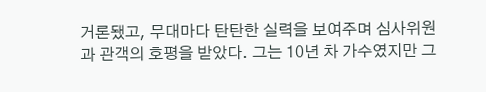거론됐고, 무대마다 탄탄한 실력을 보여주며 심사위원과 관객의 호평을 받았다. 그는 10년 차 가수였지만 그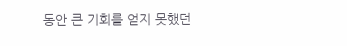동안 큰 기회를 얻지 못했던